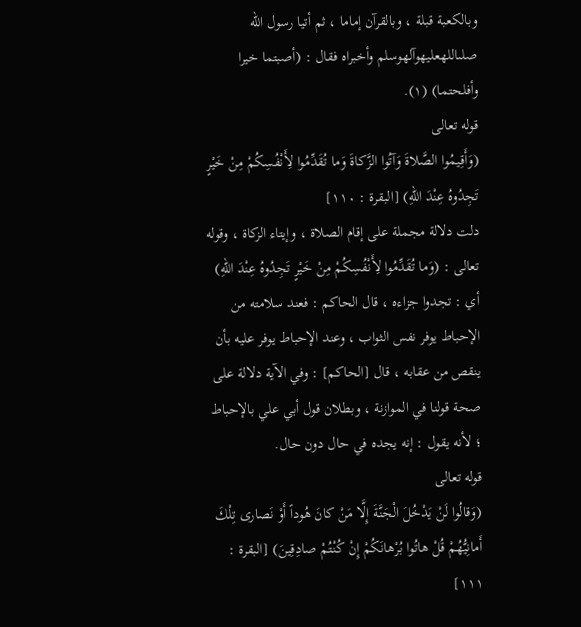وبالكعبة قبلة ، وبالقرآن إماما ، ثم أتيا رسول الله صلىاللهعليهوآلهوسلم وأخبراه فقال : (أصبتما خيرا وأفلحتما) (١).
قوله تعالى
(وَأَقِيمُوا الصَّلاةَ وَآتُوا الزَّكاةَ وَما تُقَدِّمُوا لِأَنْفُسِكُمْ مِنْ خَيْرٍ تَجِدُوهُ عِنْدَ اللهِ) [البقرة : ١١٠]
دلت دلالة مجملة على إقام الصلاة ، وإيتاء الزكاة ، وقوله تعالى : (وَما تُقَدِّمُوا لِأَنْفُسِكُمْ مِنْ خَيْرٍ تَجِدُوهُ عِنْدَ اللهِ) أي : تجدوا جزاءه ، قال الحاكم : فعند سلامته من الإحباط يوفر نفس الثواب ، وعند الإحباط يوفر عليه بأن ينقص من عقابه ، قال [الحاكم] : وفي الآية دلالة على صحة قولنا في الموازنة ، وبطلان قول أبي علي بالإحباط ؛ لأنه يقول : إنه يجده في حال دون حال.
قوله تعالى
(وَقالُوا لَنْ يَدْخُلَ الْجَنَّةَ إِلَّا مَنْ كانَ هُوداً أَوْ نَصارى تِلْكَ أَمانِيُّهُمْ قُلْ هاتُوا بُرْهانَكُمْ إِنْ كُنْتُمْ صادِقِينَ) [البقرة : ١١١]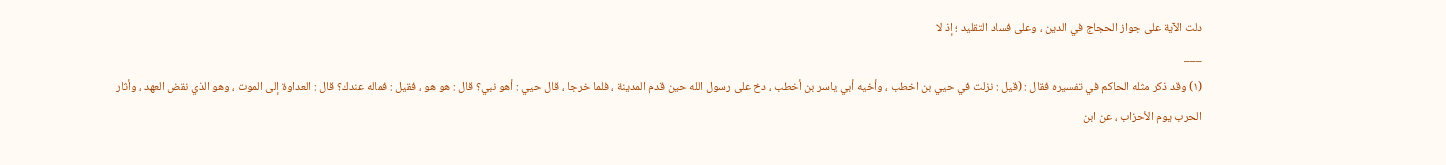دلت الآية على جواز الحجاج في الدين ، وعلى فساد التقليد ؛ إذ لا
___
(١) وقد ذكر مثله الحاكم في تفسيره فقال : (قيل : نزلت في حيي بن اخطب ، وأخيه أبي ياسر بن أخطب ، دخ على رسول الله حين قدم المدينة ، فلما خرجا ، قال حيي : أهو نبي؟ قال : هو هو ، فقيل : فماله عندك؟ قال : العداوة إلى الموت ، وهو الذي نقض العهد ، وأثار الحرب يوم الأحزاب ، عن ابن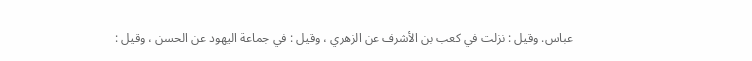عباس. وقيل : نزلت في كعب بن الأشرف عن الزهري ، وقيل : في جماعة اليهود عن الحسن ، وقيل :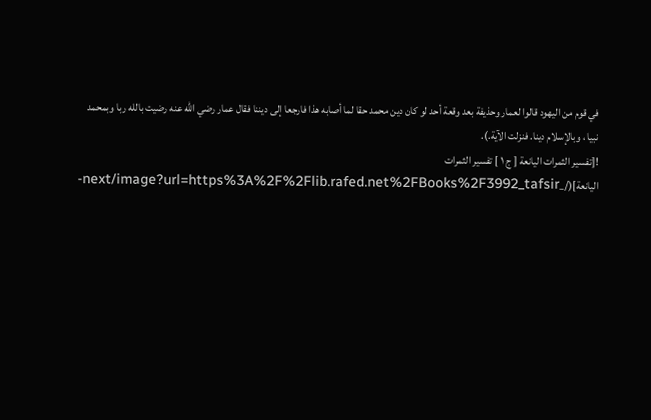في قوم من اليهود قالوا لعمار وحذيفة بعد وقعة أحد لو كان دين محمد حقا لما أصابه هذا فارجعا إلى ديننا فقال عمار رضي الله عنه رضيت بالله ربا وبمحمد نبيا ، وبالإسلام دينا. فنزلت الآية.).
![تفسير الثمرات اليانعة [ ج ١ ] تفسير الثمرات اليانعة](/_next/image?url=https%3A%2F%2Flib.rafed.net%2FBooks%2F3992_tafsir-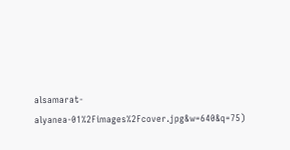alsamarat-alyanea-01%2Fimages%2Fcover.jpg&w=640&q=75)